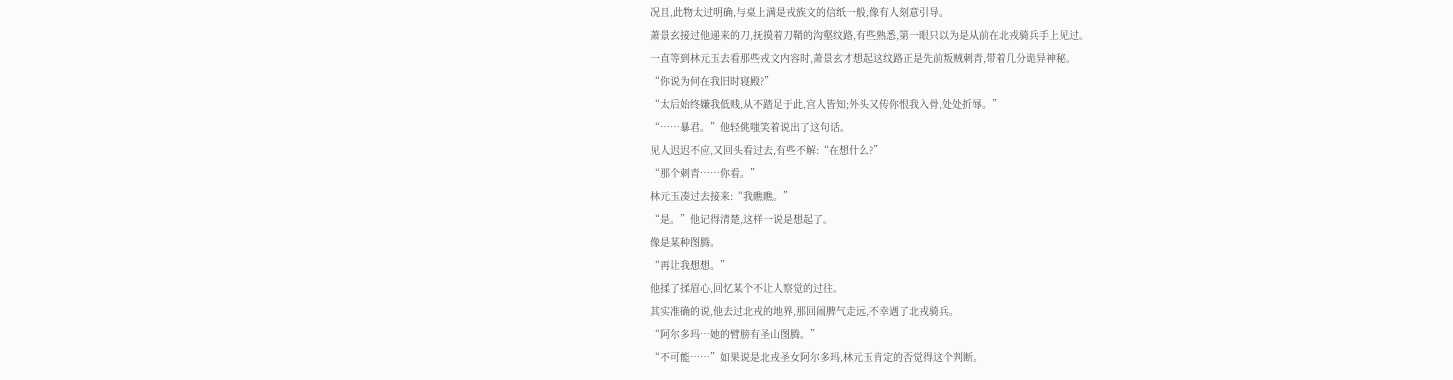况且,此物太过明确,与桌上满是戎族文的信纸一般,像有人刻意引导。
萧景玄接过他递来的刀,抚摸着刀鞘的沟壑纹路,有些熟悉,第一眼只以为是从前在北戎骑兵手上见过。
一直等到林元玉去看那些戎文内容时,萧景玄才想起这纹路正是先前叛贼刺青,带着几分诡异神秘。
“你说为何在我旧时寝殿?”
“太后始终嫌我低贱,从不踏足于此,宫人皆知;外头又传你恨我入骨,处处折辱。”
“……暴君。”他轻佻嗤笑着说出了这句话。
见人迟迟不应,又回头看过去,有些不解:“在想什么?”
“那个刺青……你看。”
林元玉凑过去接来:“我瞧瞧。”
“是。”他记得清楚,这样一说是想起了。
像是某种图腾。
“再让我想想。”
他揉了揉眉心,回忆某个不让人察觉的过往。
其实准确的说,他去过北戎的地界,那回闹脾气走远,不幸遇了北戎骑兵。
“阿尔多玛…她的臂膀有圣山图腾。”
“不可能……”如果说是北戎圣女阿尔多玛,林元玉肯定的否觉得这个判断。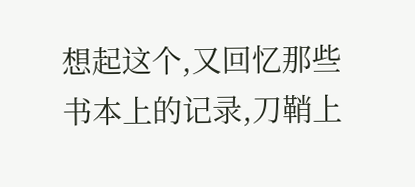想起这个,又回忆那些书本上的记录,刀鞘上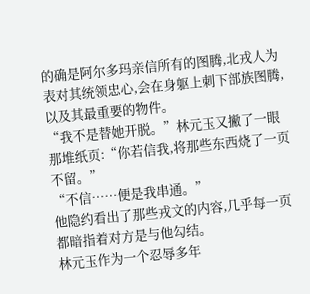的确是阿尔多玛亲信所有的图腾,北戎人为表对其统领忠心,会在身躯上刺下部族图腾,以及其最重要的物件。
“我不是替她开脱。”林元玉又撇了一眼那堆纸页:“你若信我,将那些东西烧了一页不留。”
“不信……便是我串通。”
他隐约看出了那些戎文的内容,几乎每一页都暗指着对方是与他勾结。
林元玉作为一个忍辱多年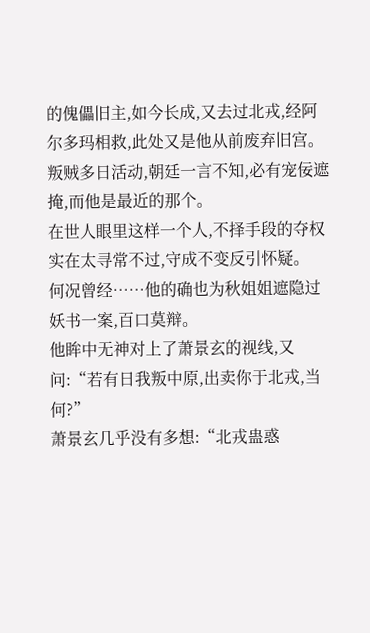的傀儡旧主,如今长成,又去过北戎,经阿尔多玛相救,此处又是他从前废弃旧宫。
叛贼多日活动,朝廷一言不知,必有宠佞遮掩,而他是最近的那个。
在世人眼里这样一个人,不择手段的夺权实在太寻常不过,守成不变反引怀疑。
何况曾经……他的确也为秋姐姐遮隐过妖书一案,百口莫辩。
他眸中无神对上了萧景玄的视线,又问:“若有日我叛中原,出卖你于北戎,当何?”
萧景玄几乎没有多想:“北戎蛊惑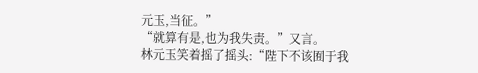元玉,当征。”
“就算有是,也为我失责。”又言。
林元玉笑着摇了摇头:“陛下不该囿于我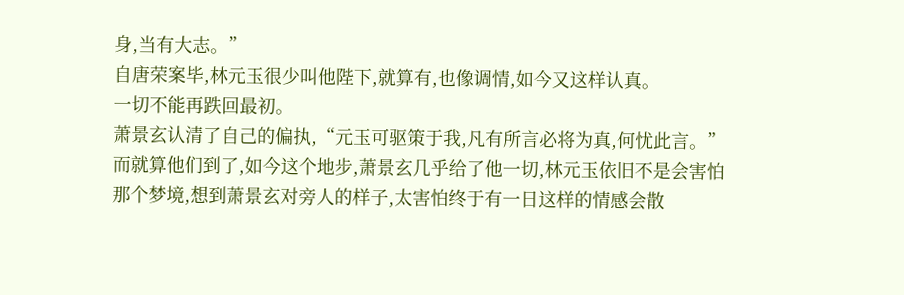身,当有大志。”
自唐荣案毕,林元玉很少叫他陛下,就算有,也像调情,如今又这样认真。
一切不能再跌回最初。
萧景玄认清了自己的偏执,“元玉可驱策于我,凡有所言必将为真,何忧此言。”
而就算他们到了,如今这个地步,萧景玄几乎给了他一切,林元玉依旧不是会害怕那个梦境,想到萧景玄对旁人的样子,太害怕终于有一日这样的情感会散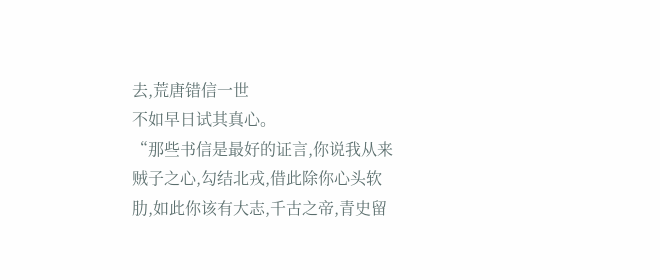去,荒唐错信一世
不如早日试其真心。
“那些书信是最好的证言,你说我从来贼子之心,勾结北戎,借此除你心头软肋,如此你该有大志,千古之帝,青史留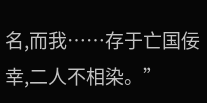名,而我……存于亡国佞幸,二人不相染。”